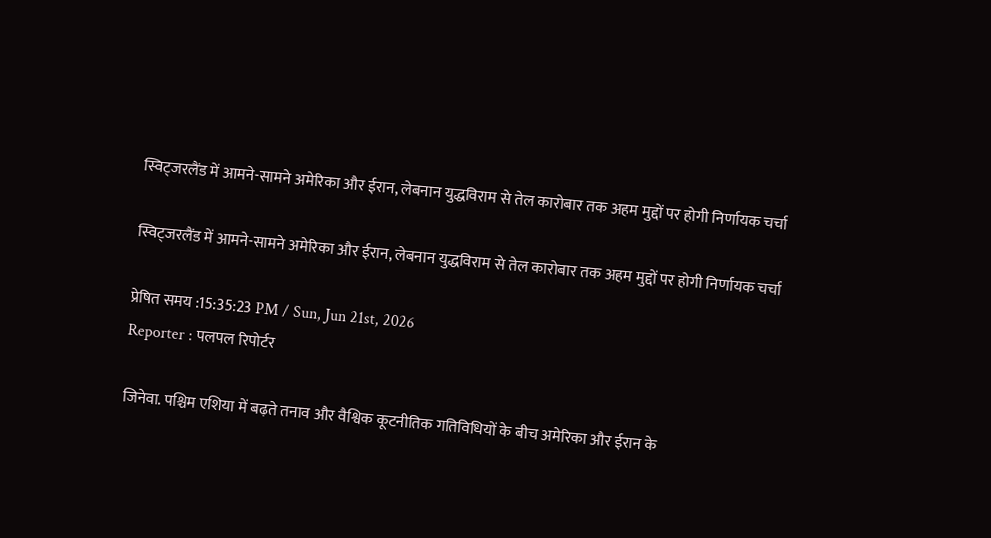स्विट्जरलैंड में आमने-सामने अमेरिका और ईरान, लेबनान युद्धविराम से तेल कारोबार तक अहम मुद्दों पर होगी निर्णायक चर्चा

स्विट्जरलैंड में आमने-सामने अमेरिका और ईरान, लेबनान युद्धविराम से तेल कारोबार तक अहम मुद्दों पर होगी निर्णायक चर्चा

प्रेषित समय :15:35:23 PM / Sun, Jun 21st, 2026
Reporter : पलपल रिपोर्टर

जिनेवा. पश्चिम एशिया में बढ़ते तनाव और वैश्विक कूटनीतिक गतिविधियों के बीच अमेरिका और ईरान के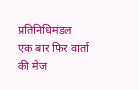प्रतिनिधिमंडल एक बार फिर वार्ता की मेज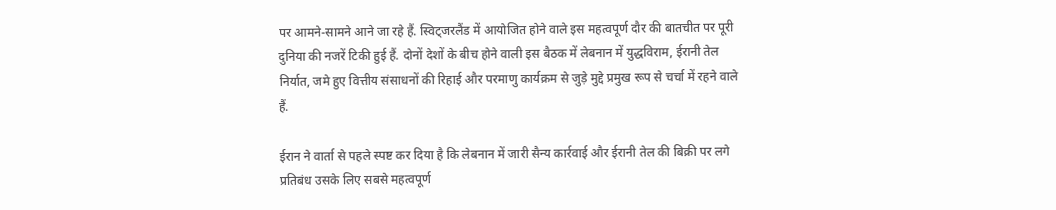पर आमने-सामने आने जा रहे हैं. स्विट्जरलैंड में आयोजित होने वाले इस महत्वपूर्ण दौर की बातचीत पर पूरी दुनिया की नजरें टिकी हुई हैं. दोनों देशों के बीच होने वाली इस बैठक में लेबनान में युद्धविराम, ईरानी तेल निर्यात, जमे हुए वित्तीय संसाधनों की रिहाई और परमाणु कार्यक्रम से जुड़े मुद्दे प्रमुख रूप से चर्चा में रहने वाले हैं.

ईरान ने वार्ता से पहले स्पष्ट कर दिया है कि लेबनान में जारी सैन्य कार्रवाई और ईरानी तेल की बिक्री पर लगे प्रतिबंध उसके लिए सबसे महत्वपूर्ण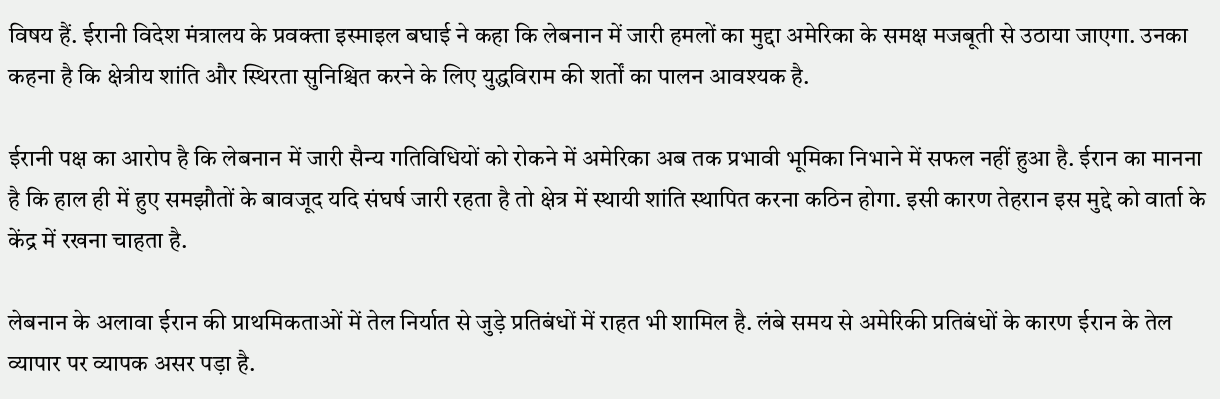विषय हैं. ईरानी विदेश मंत्रालय के प्रवक्ता इस्माइल बघाई ने कहा कि लेबनान में जारी हमलों का मुद्दा अमेरिका के समक्ष मजबूती से उठाया जाएगा. उनका कहना है कि क्षेत्रीय शांति और स्थिरता सुनिश्चित करने के लिए युद्धविराम की शर्तों का पालन आवश्यक है.

ईरानी पक्ष का आरोप है कि लेबनान में जारी सैन्य गतिविधियों को रोकने में अमेरिका अब तक प्रभावी भूमिका निभाने में सफल नहीं हुआ है. ईरान का मानना है कि हाल ही में हुए समझौतों के बावजूद यदि संघर्ष जारी रहता है तो क्षेत्र में स्थायी शांति स्थापित करना कठिन होगा. इसी कारण तेहरान इस मुद्दे को वार्ता के केंद्र में रखना चाहता है.

लेबनान के अलावा ईरान की प्राथमिकताओं में तेल निर्यात से जुड़े प्रतिबंधों में राहत भी शामिल है. लंबे समय से अमेरिकी प्रतिबंधों के कारण ईरान के तेल व्यापार पर व्यापक असर पड़ा है.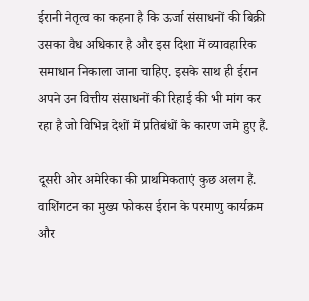ईरानी नेतृत्व का कहना है कि ऊर्जा संसाधनों की बिक्री उसका वैध अधिकार है और इस दिशा में व्यावहारिक समाधान निकाला जाना चाहिए. इसके साथ ही ईरान अपने उन वित्तीय संसाधनों की रिहाई की भी मांग कर रहा है जो विभिन्न देशों में प्रतिबंधों के कारण जमे हुए हैं.

दूसरी ओर अमेरिका की प्राथमिकताएं कुछ अलग हैं. वाशिंगटन का मुख्य फोकस ईरान के परमाणु कार्यक्रम और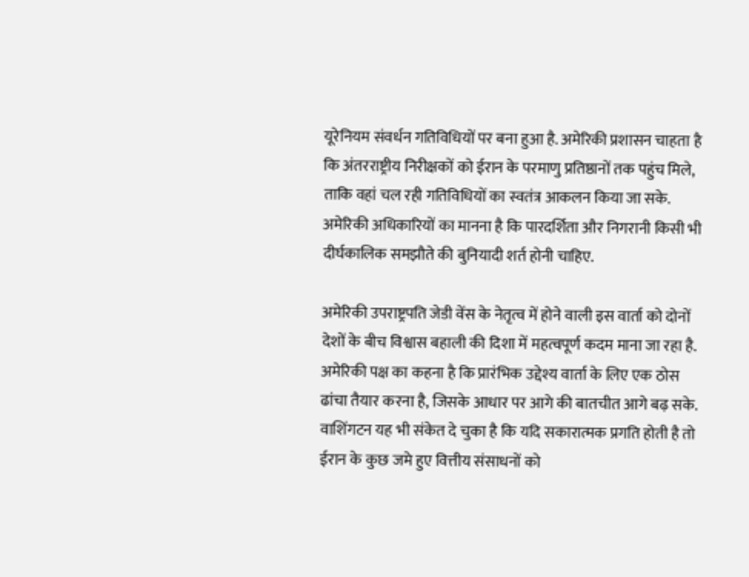यूरेनियम संवर्धन गतिविधियों पर बना हुआ है. अमेरिकी प्रशासन चाहता है कि अंतरराष्ट्रीय निरीक्षकों को ईरान के परमाणु प्रतिष्ठानों तक पहुंच मिले, ताकि वहां चल रही गतिविधियों का स्वतंत्र आकलन किया जा सके. अमेरिकी अधिकारियों का मानना है कि पारदर्शिता और निगरानी किसी भी दीर्घकालिक समझौते की बुनियादी शर्त होनी चाहिए.

अमेरिकी उपराष्ट्रपति जेडी वेंस के नेतृत्व में होने वाली इस वार्ता को दोनों देशों के बीच विश्वास बहाली की दिशा में महत्वपूर्ण कदम माना जा रहा है. अमेरिकी पक्ष का कहना है कि प्रारंभिक उद्देश्य वार्ता के लिए एक ठोस ढांचा तैयार करना है, जिसके आधार पर आगे की बातचीत आगे बढ़ सके. वाशिंगटन यह भी संकेत दे चुका है कि यदि सकारात्मक प्रगति होती है तो ईरान के कुछ जमे हुए वित्तीय संसाधनों को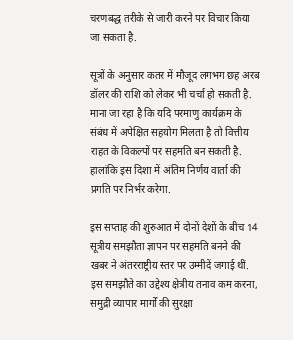चरणबद्ध तरीके से जारी करने पर विचार किया जा सकता है.

सूत्रों के अनुसार कतर में मौजूद लगभग छह अरब डॉलर की राशि को लेकर भी चर्चा हो सकती है. माना जा रहा है कि यदि परमाणु कार्यक्रम के संबंध में अपेक्षित सहयोग मिलता है तो वित्तीय राहत के विकल्पों पर सहमति बन सकती है. हालांकि इस दिशा में अंतिम निर्णय वार्ता की प्रगति पर निर्भर करेगा.

इस सप्ताह की शुरुआत में दोनों देशों के बीच 14 सूत्रीय समझौता ज्ञापन पर सहमति बनने की खबर ने अंतरराष्ट्रीय स्तर पर उम्मीदें जगाई थीं. इस समझौते का उद्देश्य क्षेत्रीय तनाव कम करना, समुद्री व्यापार मार्गों की सुरक्षा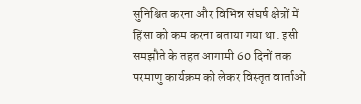सुनिश्चित करना और विभिन्न संघर्ष क्षेत्रों में हिंसा को कम करना बताया गया था. इसी समझौते के तहत आगामी 60 दिनों तक परमाणु कार्यक्रम को लेकर विस्तृत वार्ताओं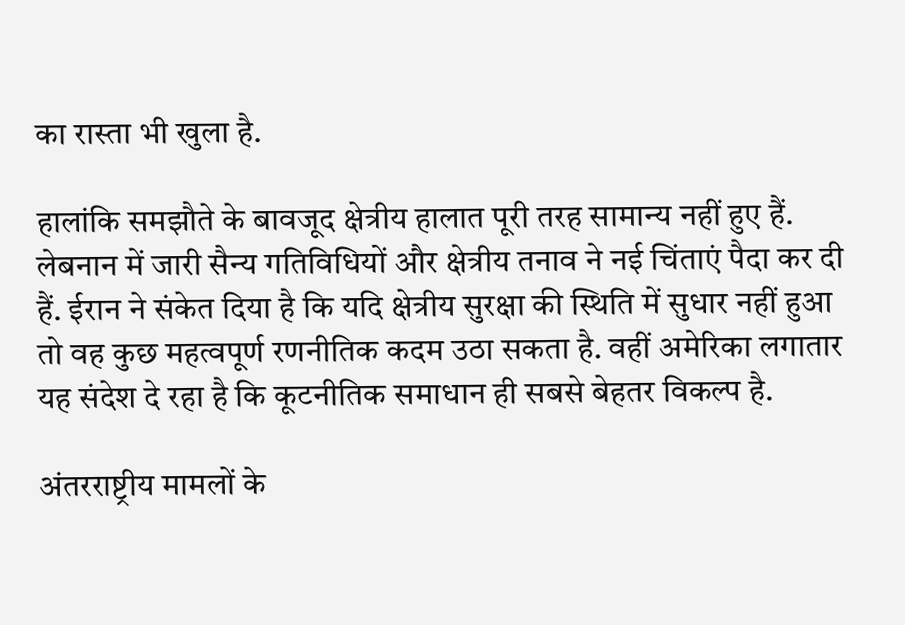का रास्ता भी खुला है.

हालांकि समझौते के बावजूद क्षेत्रीय हालात पूरी तरह सामान्य नहीं हुए हैं. लेबनान में जारी सैन्य गतिविधियों और क्षेत्रीय तनाव ने नई चिंताएं पैदा कर दी हैं. ईरान ने संकेत दिया है कि यदि क्षेत्रीय सुरक्षा की स्थिति में सुधार नहीं हुआ तो वह कुछ महत्वपूर्ण रणनीतिक कदम उठा सकता है. वहीं अमेरिका लगातार यह संदेश दे रहा है कि कूटनीतिक समाधान ही सबसे बेहतर विकल्प है.

अंतरराष्ट्रीय मामलों के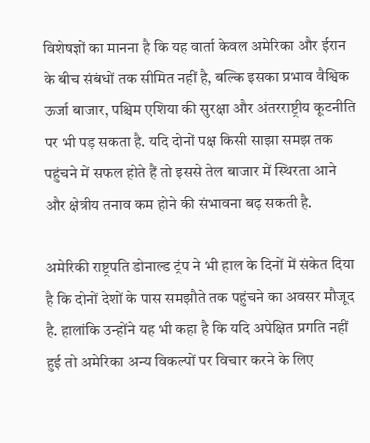विशेषज्ञों का मानना है कि यह वार्ता केवल अमेरिका और ईरान के बीच संबंधों तक सीमित नहीं है, बल्कि इसका प्रभाव वैश्विक ऊर्जा बाजार, पश्चिम एशिया की सुरक्षा और अंतरराष्ट्रीय कूटनीति पर भी पड़ सकता है. यदि दोनों पक्ष किसी साझा समझ तक पहुंचने में सफल होते हैं तो इससे तेल बाजार में स्थिरता आने और क्षेत्रीय तनाव कम होने की संभावना बढ़ सकती है.

अमेरिकी राष्ट्रपति डोनाल्ड ट्रंप ने भी हाल के दिनों में संकेत दिया है कि दोनों देशों के पास समझौते तक पहुंचने का अवसर मौजूद है. हालांकि उन्होंने यह भी कहा है कि यदि अपेक्षित प्रगति नहीं हुई तो अमेरिका अन्य विकल्पों पर विचार करने के लिए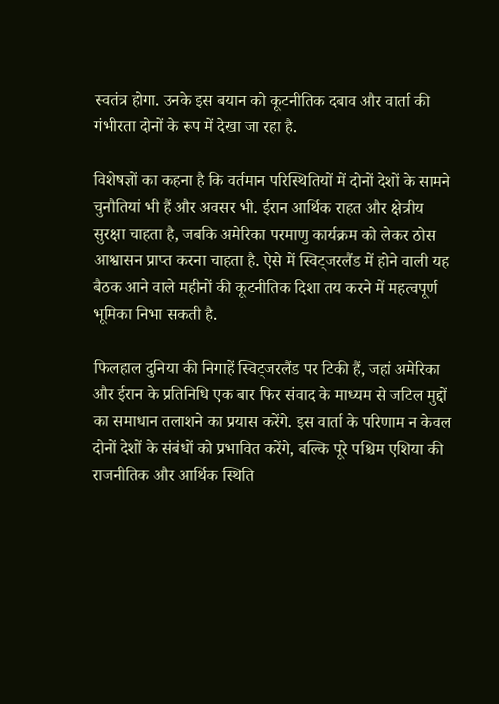स्वतंत्र होगा. उनके इस बयान को कूटनीतिक दबाव और वार्ता की गंभीरता दोनों के रूप में देखा जा रहा है.

विशेषज्ञों का कहना है कि वर्तमान परिस्थितियों में दोनों देशों के सामने चुनौतियां भी हैं और अवसर भी. ईरान आर्थिक राहत और क्षेत्रीय सुरक्षा चाहता है, जबकि अमेरिका परमाणु कार्यक्रम को लेकर ठोस आश्वासन प्राप्त करना चाहता है. ऐसे में स्विट्जरलैंड में होने वाली यह बैठक आने वाले महीनों की कूटनीतिक दिशा तय करने में महत्वपूर्ण भूमिका निभा सकती है.

फिलहाल दुनिया की निगाहें स्विट्जरलैंड पर टिकी हैं, जहां अमेरिका और ईरान के प्रतिनिधि एक बार फिर संवाद के माध्यम से जटिल मुद्दों का समाधान तलाशने का प्रयास करेंगे. इस वार्ता के परिणाम न केवल दोनों देशों के संबंधों को प्रभावित करेंगे, बल्कि पूरे पश्चिम एशिया की राजनीतिक और आर्थिक स्थिति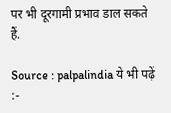पर भी दूरगामी प्रभाव डाल सकते हैं.

Source : palpalindia ये भी पढ़ें :-